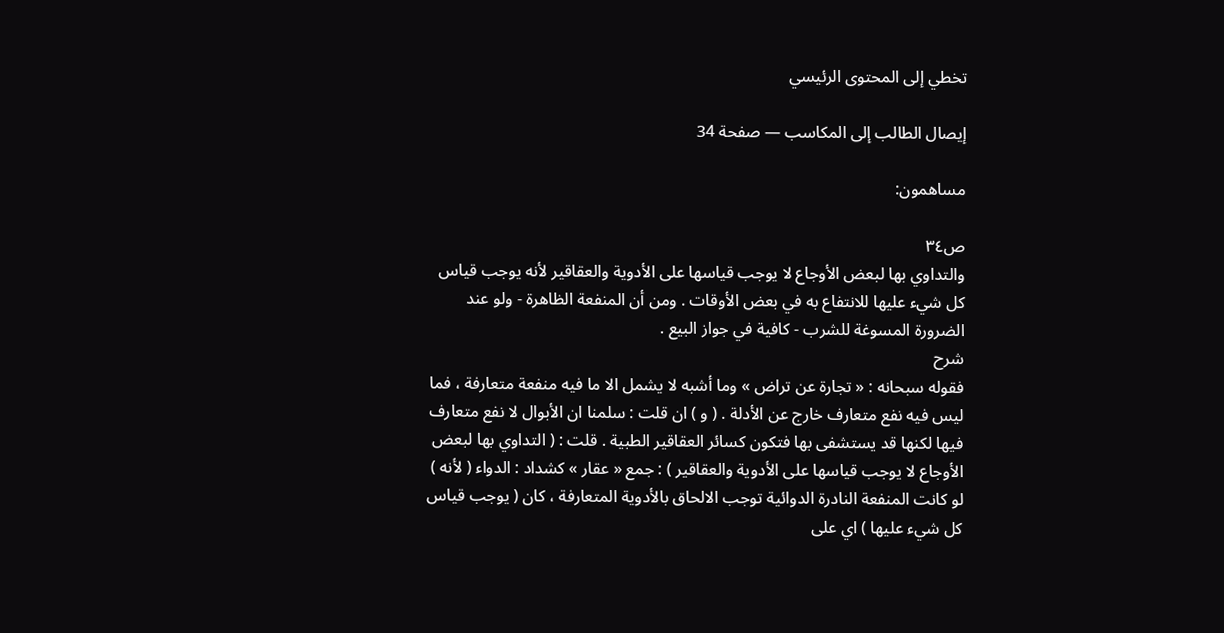تخطي إلى المحتوى الرئيسي

إيصال الطالب إلى المكاسب — صفحة 34

مساهمون:

ص٣٤
والتداوي بها لبعض الأوجاع لا يوجب قياسها على الأدوية والعقاقير لأنه يوجب قياس كل شيء عليها للانتفاع به في بعض الأوقات . ومن أن المنفعة الظاهرة - ولو عند الضرورة المسوغة للشرب - كافية في جواز البيع .
شرح
فقوله سبحانه : « تجارة عن تراض » وما أشبه لا يشمل الا ما فيه منفعة متعارفة ، فما ليس فيه نفع متعارف خارج عن الأدلة . ( و ) ان قلت : سلمنا ان الأبوال لا نفع متعارف فيها لكنها قد يستشفى بها فتكون كسائر العقاقير الطبية . قلت : ( التداوي بها لبعض الأوجاع لا يوجب قياسها على الأدوية والعقاقير ) : جمع « عقار » كشداد : الدواء ( لأنه ) لو كانت المنفعة النادرة الدوائية توجب الالحاق بالأدوية المتعارفة ، كان ( يوجب قياس كل شيء عليها ) اي على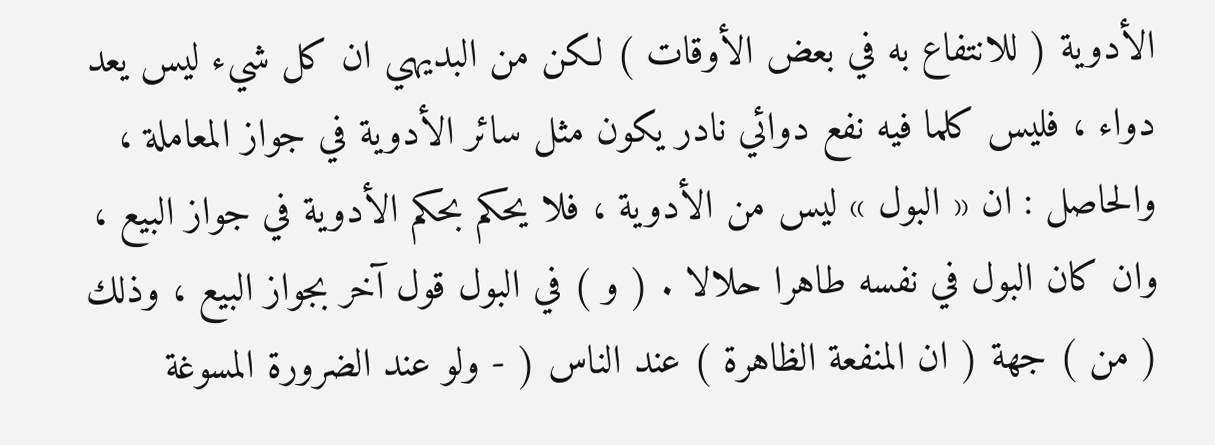الأدوية ( للانتفاع به في بعض الأوقات ) لكن من البديهي ان كل شيء ليس يعد دواء ، فليس كلما فيه نفع دوائي نادر يكون مثل سائر الأدوية في جواز المعاملة ، والحاصل : ان « البول » ليس من الأدوية ، فلا يحكم بحكم الأدوية في جواز البيع ، وان كان البول في نفسه طاهرا حلالا . ( و ) في البول قول آخر بجواز البيع ، وذلك ( من ) جهة ( ان المنفعة الظاهرة ) عند الناس ( - ولو عند الضرورة المسوغة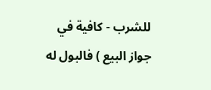للشرب - كافية في جواز البيع ) فالبول له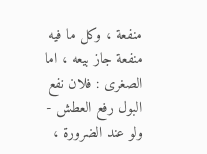منفعة ، وكل ما فيه منفعة جاز بيعه ، اما الصغرى : فلان نفع البول رفع العطش - ولو عند الضرورة ،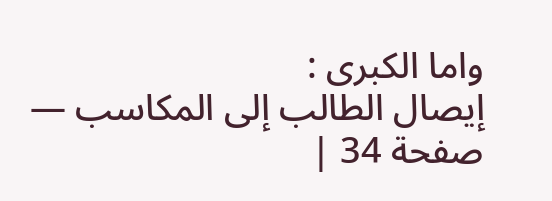واما الكبرى :
إيصال الطالب إلى المكاسب — صفحة 34 |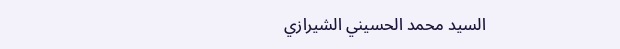السيد محمد الحسيني الشيرازي